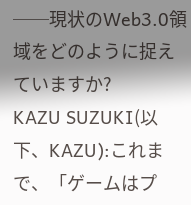──現状のWeb3.0領域をどのように捉えていますか?
KAZU SUZUKI(以下、KAZU):これまで、「ゲームはプ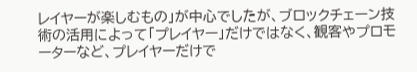レイヤーが楽しむもの」が中心でしたが、ブロックチェーン技術の活用によって「プレイヤー」だけではなく、観客やプロモーターなど、プレイヤーだけで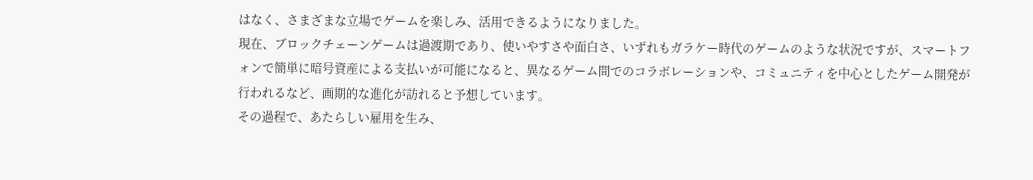はなく、さまざまな立場でゲームを楽しみ、活用できるようになりました。
現在、ブロックチェーンゲームは過渡期であり、使いやすさや面白さ、いずれもガラケー時代のゲームのような状況ですが、スマートフォンで簡単に暗号資産による支払いが可能になると、異なるゲーム間でのコラボレーションや、コミュニティを中心としたゲーム開発が行われるなど、画期的な進化が訪れると予想しています。
その過程で、あたらしい雇用を生み、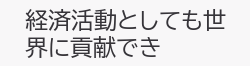経済活動としても世界に貢献でき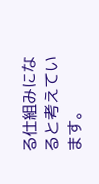る仕組みになると考えています。